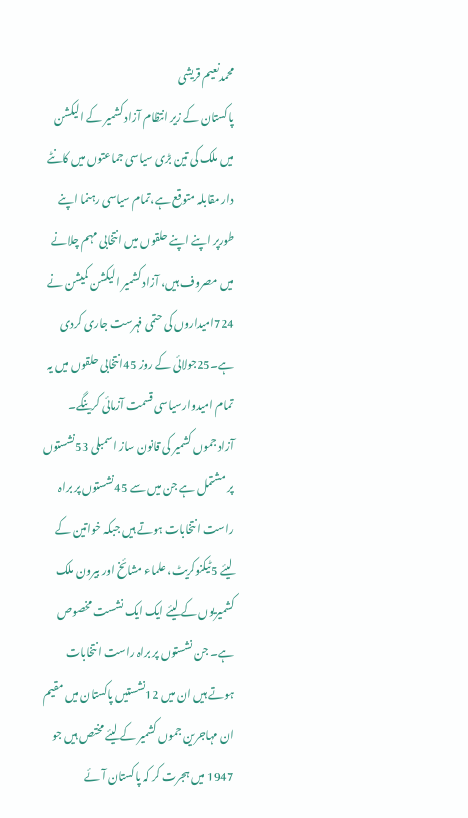محمدنعیم قریشی
پاکستان کے زیر انتظام آزاد کشمیر کے الیکشن میں ملک کی تین بڑی سیاسی جماعتوں میں کانٹے دار مقابلہ متوقع ہے،تمام سیاسی رہنما اپنے طورپر اپنے اپنے حلقوں میں انتخابی مہم چلانے میں مصروف ہیں، آزاد کشمیر الیکشن کمیشن نے 724امیداروں کی حتمی فہرست جاری کردی ہے۔25جولائی کے روز 45انتخابی حلقوں میں یہ تمام امیدوارسیاسی قسمت آزمائی کرینگے۔
آزاد جموں کشمیر کی قانون ساز اسمبلی 53نشستوں پر مشتمل ہے جن میں سے 45نشستوں پر براہ راست انتخابات ہوتے ہیں جبکہ خواتین کے لیئے 5ٹیکنوکریٹ، علماء مشائخ اور بیرون ملک کشمیریوں کے لیئے ایک ایک نشست مخصوص ہے۔ جن نشستوں پر براہ راست انتخابات ہوتے ہیں ان میں 12نشستیں پاکستان میں مقیم ان مہاجرین جموں کشمیر کے لیئے مختص ہیں جو 1947 میں ہجرت کر کہ پاکستان آئے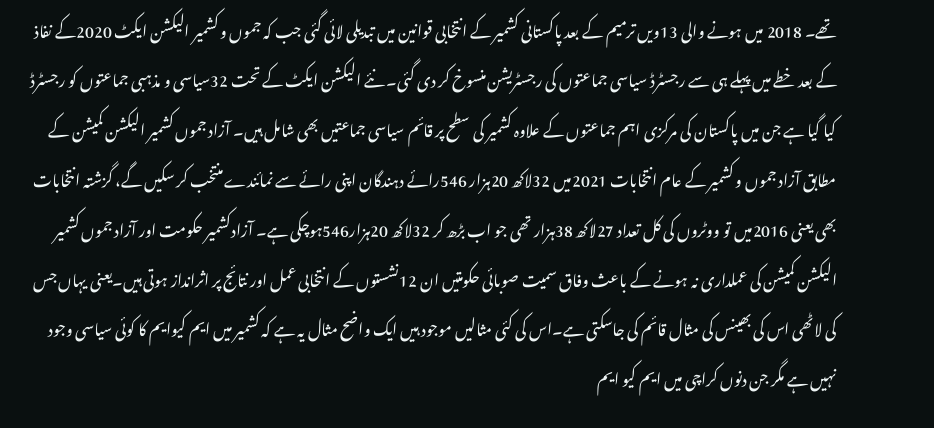تھے۔ 2018 میں ہونے والی 13ویں ترمیم کے بعد پاکستانی کشمیر کے انتخابی قوانین میں تبدیلی لائی گئی جب کہ جموں و کشمیر الیکشن ایکٹ 2020کے نفاذ کے بعد خطے میں پہلے ہی سے رجسٹرڈ سیاسی جماعتوں کی رجسٹریشن منسوخ کر دی گئی۔ نئے الیکشن ایکٹ کے تحت 32سیاسی و مذہبی جماعتوں کو رجسٹرڈ کیا گیا ہے جن میں پاکستان کی مرکزی اہم جماعتوں کے علاوہ کشمیر کی سطح پر قائم سیاسی جماعتیں بھی شامل ہیں۔ آزاد جموں کشمیر الیکشن کمیشن کے مطابق آزاد جموں و کشمیر کے عام انتخابات 2021میں 32لاکھ 20ہزار 546رائے دہندگان اپنی رائے سے نمائندے منتخب کر سکیں گے، گزشتہ انتخابات بھی یعنی 2016میں تو ووٹروں کی کل تعداد 27لاکھ 38ہزار تھی جو اب بڑھ کر 32لاکھ 20ہزار546ہوچکی ہے۔ آزادکشمیر حکومت اور آزاد جموں کشمیر الیکشن کمیشن کی عملداری نہ ہونے کے باعث وفاق سمیت صوبائی حکومتیں ان 12نشستوں کے انتخابی عمل اور نتائج پر اثرانداز ہوتی ہیں۔یعنی یہاں جس کی لاٹھی اس کی بھینس کی مثال قائم کی جاسکتی ہے۔اس کی کئی مثالیں موجود ہیں ایک واضح مثال یہ ہے کہ کشمیر میں ایم کیوایم کا کوئی سیاسی وجود نہیں ہے مگر جن دنوں کراچی میں ایم کیو ایم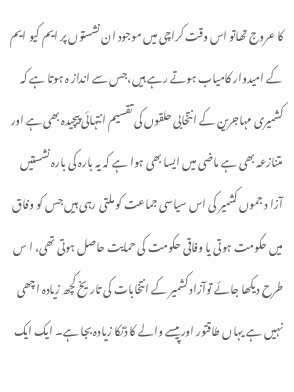کا عروج تھاتو اس وقت کراچی میں موجود ان نشستوں پر ایم کیو ایم کے امیدوار کامیاب ہوتے رہے ہیں،جس سے انداز ہ ہوتا ہے کہ کشمیری مہاجرین کے انتخابی حلقوں کی تقسیم انتہائی پیچیدہ بھی ہے اور متنازعہ بھی ہے ماضی میں ایسا بھی ہوا ہے کہ یہ بارہ کی بارہ نشستیں آزا د جموں کشمیر کی اس سیاسی جماعت کو ملتی رہی ہیں جس کو وفاق میں حکومت ہوتی یا وفاقی حکومت کی حمایت حاصل ہوتی تھی، ا س طرح دیکھا جائے توآزاد کشمیر کے انتخابات کی تاریخ کچھ زیادہ اچھی نہیں ہے یہاں طاقتور اور پیسے والے کا ڈنکا زیادہ بجا ہے۔ ایک ایک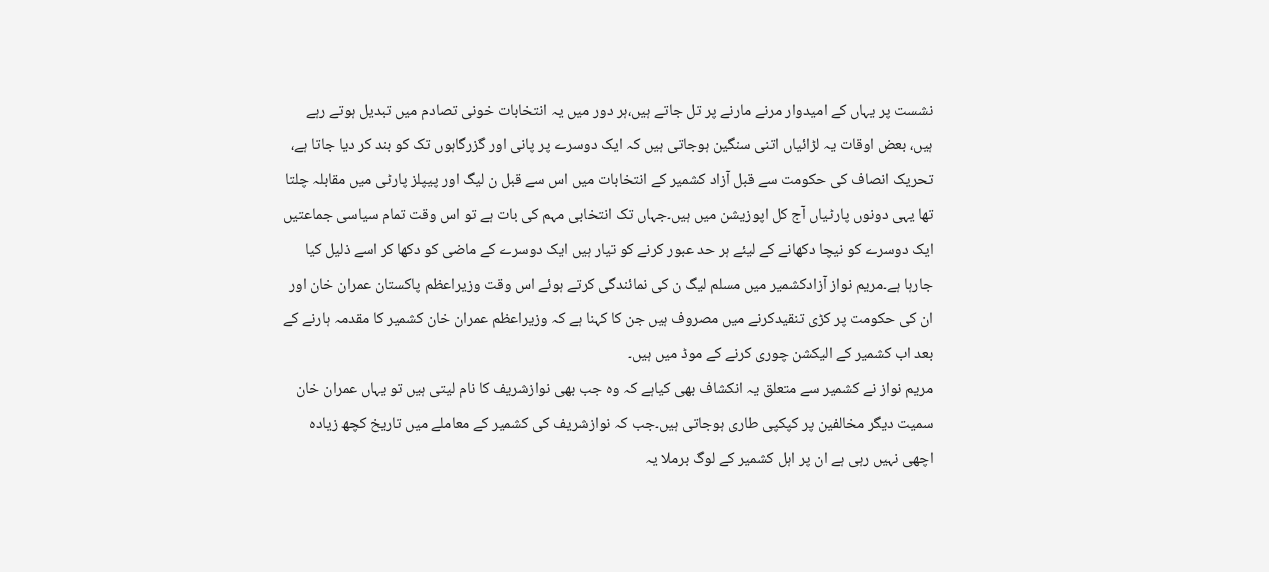نشست پر یہاں کے امیدوار مرنے مارنے پر تل جاتے ہیں،ہر دور میں یہ انتخابات خونی تصادم میں تبدیل ہوتے رہے ہیں، بعض اوقات یہ لڑائیاں اتنی سنگین ہوجاتی ہیں کہ ایک دوسرے پر پانی اور گزرگاہوں تک کو بند کر دیا جاتا ہے، تحریک انصاف کی حکومت سے قبل آزاد کشمیر کے انتخابات میں اس سے قبل ن لیگ اور پیپلز پارٹی میں مقابلہ چلتا تھا یہی دونوں پارٹیاں آج کل اپوزیشن میں ہیں۔جہاں تک انتخابی مہم کی بات ہے تو اس وقت تمام سیاسی جماعتیں ایک دوسرے کو نیچا دکھانے کے لیئے ہر حد عبور کرنے کو تیار ہیں ایک دوسرے کے ماضی کو دکھا کر اسے ذلیل کیا جارہا ہے۔مریم نواز آزادکشمیر میں مسلم لیگ ن کی نمائندگی کرتے ہوئے اس وقت وزیراعظم پاکستان عمران خان اور ان کی حکومت پر کڑی تنقیدکرنے میں مصروف ہیں جن کا کہنا ہے کہ وزیراعظم عمران خان کشمیر کا مقدمہ ہارنے کے بعد اب کشمیر کے الیکشن چوری کرنے کے موڈ میں ہیں۔
مریم نواز نے کشمیر سے متعلق یہ انکشاف بھی کیاہے کہ وہ جب بھی نوازشریف کا نام لیتی ہیں تو یہاں عمران خان سمیت دیگر مخالفین پر کپکپی طاری ہوجاتی ہیں۔جب کہ نوازشریف کی کشمیر کے معاملے میں تاریخ کچھ زیادہ اچھی نہیں رہی ہے ان پر اہل کشمیر کے لوگ برملا یہ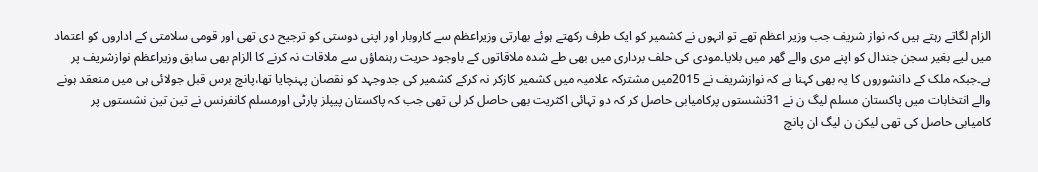الزام لگاتے رہتے ہیں کہ نواز شریف جب وزیر اعظم تھے تو انہوں نے کشمیر کو ایک طرف رکھتے ہوئے بھارتی وزیراعظم سے کاروبار اور اپنی دوستی کو ترجیح دی تھی اور قومی سلامتی کے اداروں کو اعتماد میں لیے بغیر سجن جندال کو اپنے مری والے گھر میں بلایا۔مودی کی حلف برداری میں بھی طے شدہ ملاقاتوں کے باوجود حریت رہنماؤں سے ملاقات نہ کرنے کا الزام بھی سابق وزیراعظم نوازشریف پر ہے۔جبکہ ملک کے دانشوروں کا یہ بھی کہنا ہے کہ نوازشریف نے 2015میں مشترکہ علامیہ میں کشمیر کازکر نہ کرکے کشمیر کی جدوجہد کو نقصان پہنچایا تھا،پانچ برس قبل جولائی ہی میں منعقد ہونے والے انتخابات میں پاکستان مسلم لیگ ن نے 31نشستوں پرکامیابی حاصل کر کہ دو تہائی اکثریت بھی حاصل کر لی تھی جب کہ پاکستان پیپلز پارٹی اورمسلم کانفرنس نے تین تین نشستوں پر کامیابی حاصل کی تھی لیکن ن لیگ ان پانچ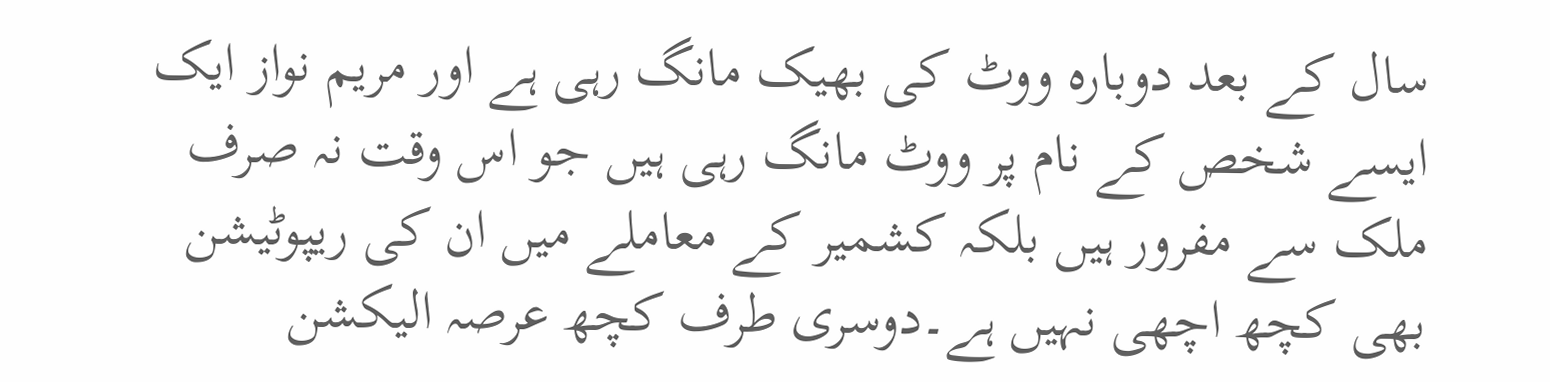سال کے بعد دوبارہ ووٹ کی بھیک مانگ رہی ہے اور مریم نواز ایک ایسے شخص کے نام پر ووٹ مانگ رہی ہیں جو اس وقت نہ صرف ملک سے مفرور ہیں بلکہ کشمیر کے معاملے میں ان کی ریپوٹیشن بھی کچھ اچھی نہیں ہے۔دوسری طرف کچھ عرصہ الیکشن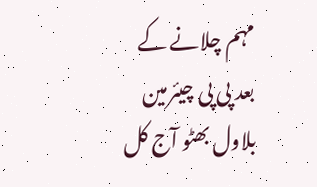مہم چلانے کے بعد پی پی چیئرمین بلاول بھٹو آج کل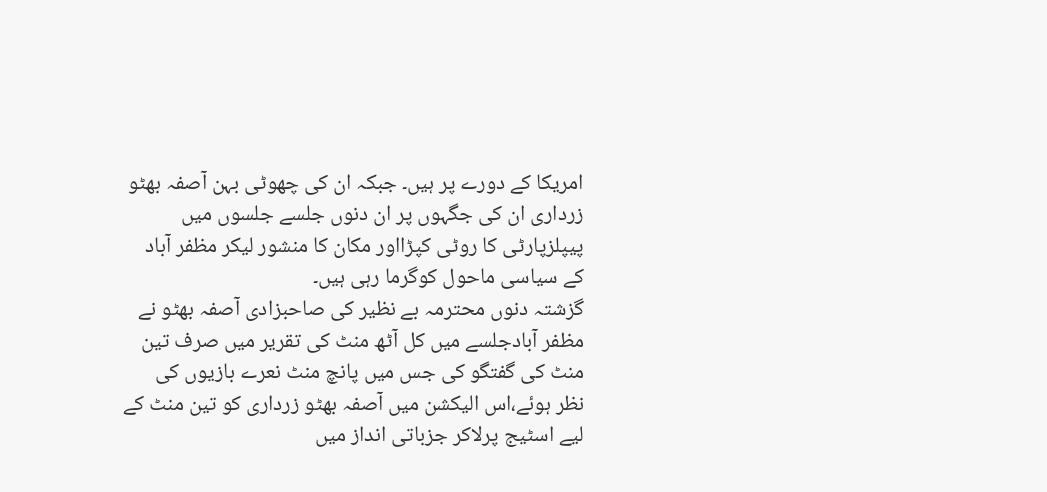امریکا کے دورے پر ہیں۔ جبکہ ان کی چھوٹی بہن آصفہ بھٹو زرداری ان کی جگہوں پر ان دنوں جلسے جلسوں میں پیپلزپارٹی کا روٹی کپڑااور مکان کا منشور لیکر مظفر آباد کے سیاسی ماحول کوگرما رہی ہیں۔
گزشتہ دنوں محترمہ بے نظیر کی صاحبزادی آصفہ بھٹو نے مظفر آبادجلسے میں کل آٹھ منٹ کی تقریر میں صرف تین منٹ کی گفتگو کی جس میں پانچ منٹ نعرے بازیوں کی نظر ہوئے،اس الیکشن میں آصفہ بھٹو زرداری کو تین منٹ کے لیے اسٹیج پرلاکر جزباتی انداز میں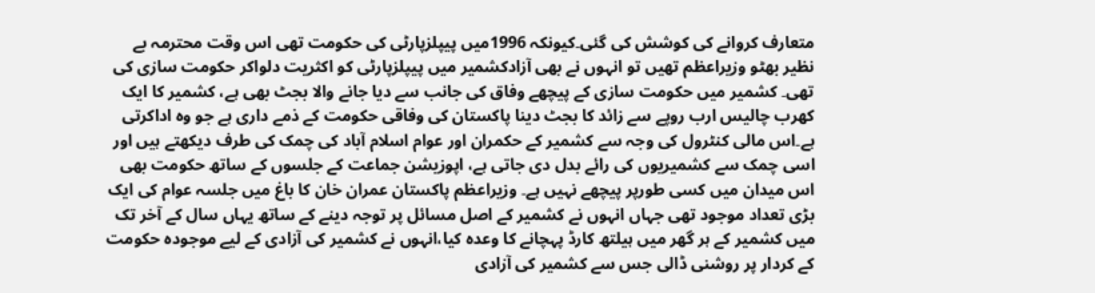متعارف کروانے کی کوشش کی گئی۔کیونکہ 1996میں پیپلزپارٹی کی حکومت تھی اس وقت محترمہ بے نظیر بھٹو وزیراعظم تھیں تو انہوں نے بھی آزادکشمیر میں پیپلزپارٹی کو اکثریت دلواکر حکومت سازی کی تھی۔ کشمیر میں حکومت سازی کے پیچھے وفاق کی جانب سے دیا جانے والا بجٹ بھی ہے، کشمیر کا ایک کھرب چالیس ارب روپے سے زائد کا بجٹ دینا پاکستان کی وفاقی حکومت کے ذمے داری ہے جو وہ اداکرتی ہے۔اس مالی کنٹرول کی وجہ سے کشمیر کے حکمران اور عوام اسلام آباد کی چمک کی طرف دیکھتے ہیں اور اسی چمک سے کشمیریوں کی رائے بدل دی جاتی ہے، اپوزیشن جماعت کے جلسوں کے ساتھ حکومت بھی اس میدان میں کسی طورپر پیچھے نہیں ہے۔ وزیراعظم پاکستان عمران خان کا باغ میں جلسہ عوام کی ایک بڑی تعداد موجود تھی جہاں انہوں نے کشمیر کے اصل مسائل پر توجہ دینے کے ساتھ یہاں سال کے آخر تک میں کشمیر کے ہر گھر میں ہیلتھ کارڈ پہچانے کا وعدہ کیا،انہوں نے کشمیر کی آزادی کے لیے موجودہ حکومت کے کردار پر روشنی ڈالی جس سے کشمیر کی آزادی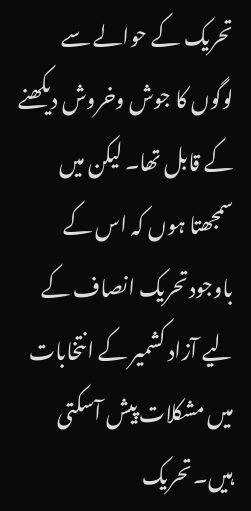تحریک کے حوالے سے لوگوں کا جوش وخروش دیکھنے کے قابل تھا۔ لیکن میں سمجھتا ہوں کہ اس کے باوجودتحریک انصاف کے لیے آزاد کشمیر کے انتخابات میں مشکلات پیش آسکتی ہیں۔ تحریک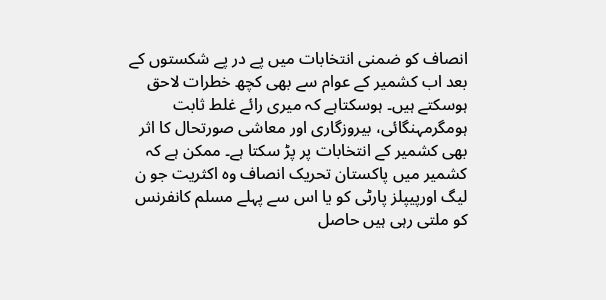انصاف کو ضمنی انتخابات میں پے در پے شکستوں کے بعد اب کشمیر کے عوام سے بھی کچھ خطرات لاحق ہوسکتے ہیں۔ ہوسکتاہے کہ میری رائے غلط ثابت ہومگرمہنگائی، بیروزگاری اور معاشی صورتحال کا اثر بھی کشمیر کے انتخابات پر پڑ سکتا ہے۔ ممکن ہے کہ کشمیر میں پاکستان تحریک انصاف وہ اکثریت جو ن لیگ اورپیپلز پارٹی کو یا اس سے پہلے مسلم کانفرنس کو ملتی رہی ہیں حاصل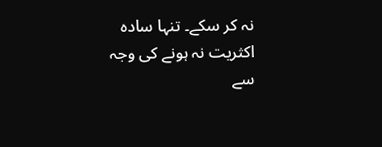نہ کر سکے۔ تنہا سادہ اکثریت نہ ہونے کی وجہ سے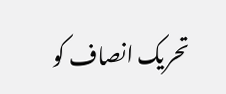تحریک انصاف کو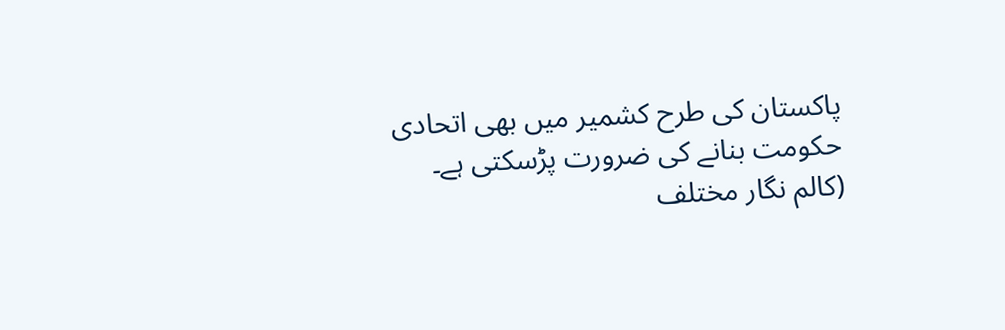پاکستان کی طرح کشمیر میں بھی اتحادی حکومت بنانے کی ضرورت پڑسکتی ہے۔
(کالم نگار مختلف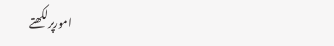امورپرلکھتے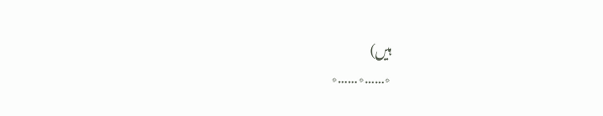ہیں)
٭……٭……٭